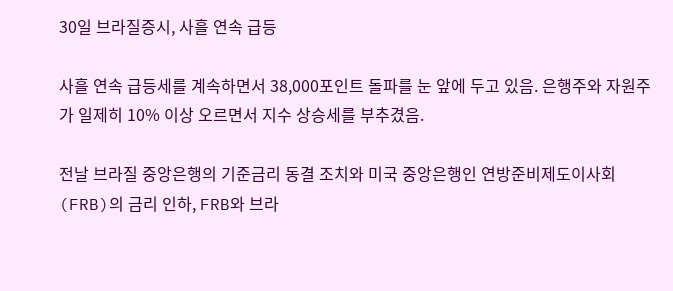30일 브라질증시, 사흘 연속 급등

사흘 연속 급등세를 계속하면서 38,000포인트 돌파를 눈 앞에 두고 있음. 은행주와 자원주가 일제히 10% 이상 오르면서 지수 상승세를 부추겼음.

전날 브라질 중앙은행의 기준금리 동결 조치와 미국 중앙은행인 연방준비제도이사회(FRB)의 금리 인하, FRB와 브라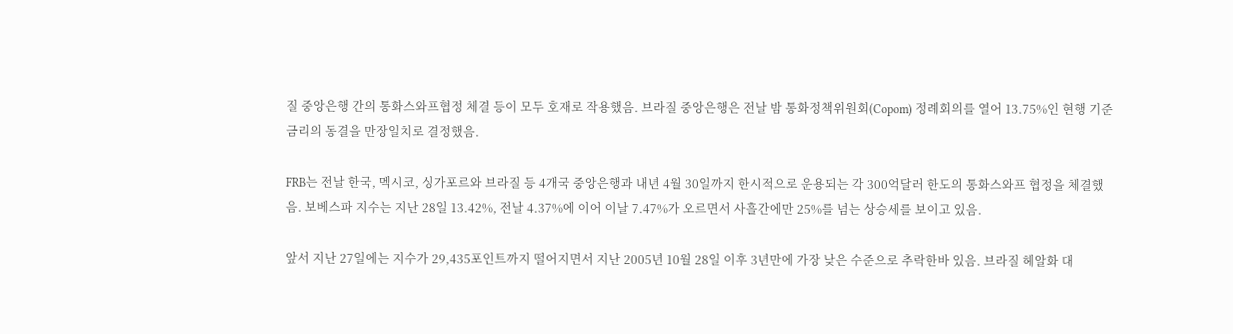질 중앙은행 간의 통화스와프협정 체결 등이 모두 호재로 작용했음. 브라질 중앙은행은 전날 밤 통화정책위원회(Copom) 정례회의를 열어 13.75%인 현행 기준금리의 동결을 만장일치로 결정했음.

FRB는 전날 한국, 멕시코, 싱가포르와 브라질 등 4개국 중앙은행과 내년 4월 30일까지 한시적으로 운용되는 각 300억달러 한도의 통화스와프 협정을 체결했음. 보베스파 지수는 지난 28일 13.42%, 전날 4.37%에 이어 이날 7.47%가 오르면서 사흘간에만 25%를 넘는 상승세를 보이고 있음.

앞서 지난 27일에는 지수가 29,435포인트까지 떨어지면서 지난 2005년 10월 28일 이후 3년만에 가장 낮은 수준으로 추락한바 있음. 브라질 헤알화 대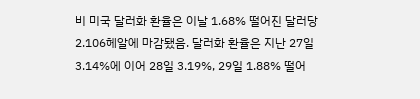비 미국 달러화 환율은 이날 1.68% 떨어진 달러당 2.106헤알에 마감됐음. 달러화 환율은 지난 27일 3.14%에 이어 28일 3.19%, 29일 1.88% 떨어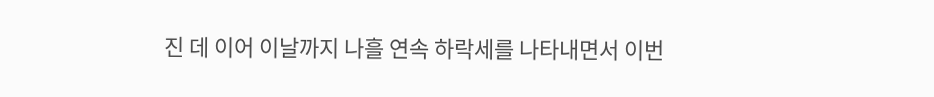진 데 이어 이날까지 나흘 연속 하락세를 나타내면서 이번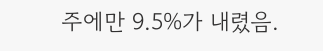주에만 9.5%가 내렸음.